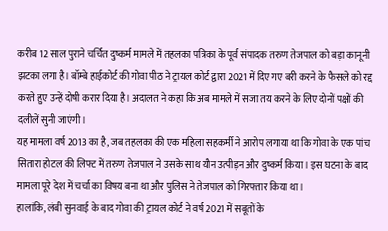करीब 12 साल पुराने चर्चित दुष्कर्म मामले में तहलका पत्रिका के पूर्व संपादक तरुण तेजपाल को बड़ा कानूनी झटका लगा है। बॉम्बे हाईकोर्ट की गोवा पीठ ने ट्रायल कोर्ट द्वारा 2021 में दिए गए बरी करने के फैसले को रद्द करते हुए उन्हें दोषी करार दिया है। अदालत ने कहा कि अब मामले में सजा तय करने के लिए दोनों पक्षों की दलीलें सुनी जाएंगी।
यह मामला वर्ष 2013 का है, जब तहलका की एक महिला सहकर्मी ने आरोप लगाया था कि गोवा के एक पांच सितारा होटल की लिफ्ट में तरुण तेजपाल ने उसके साथ यौन उत्पीड़न और दुष्कर्म किया। इस घटना के बाद मामला पूरे देश में चर्चा का विषय बना था और पुलिस ने तेजपाल को गिरफ्तार किया था।
हालांकि, लंबी सुनवाई के बाद गोवा की ट्रायल कोर्ट ने वर्ष 2021 में सबूतों के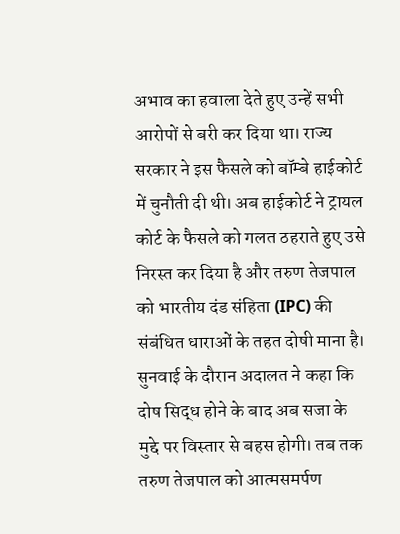अभाव का हवाला देते हुए उन्हें सभी आरोपों से बरी कर दिया था। राज्य सरकार ने इस फैसले को बॉम्बे हाईकोर्ट में चुनौती दी थी। अब हाईकोर्ट ने ट्रायल कोर्ट के फैसले को गलत ठहराते हुए उसे निरस्त कर दिया है और तरुण तेजपाल को भारतीय दंड संहिता (IPC) की संबंधित धाराओं के तहत दोषी माना है।
सुनवाई के दौरान अदालत ने कहा कि दोष सिद्ध होने के बाद अब सजा के मुद्दे पर विस्तार से बहस होगी। तब तक तरुण तेजपाल को आत्मसमर्पण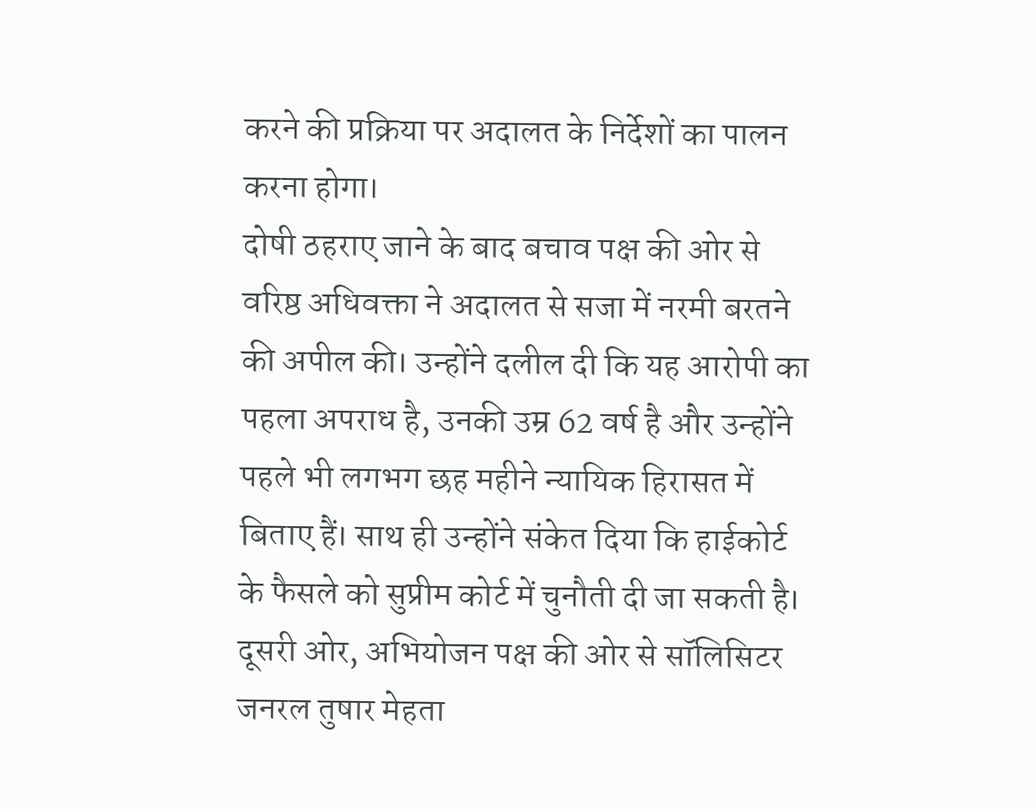करने की प्रक्रिया पर अदालत के निर्देशों का पालन करना होगा।
दोषी ठहराए जाने के बाद बचाव पक्ष की ओर से वरिष्ठ अधिवक्ता ने अदालत से सजा में नरमी बरतने की अपील की। उन्होंने दलील दी कि यह आरोपी का पहला अपराध है, उनकी उम्र 62 वर्ष है और उन्होंने पहले भी लगभग छह महीने न्यायिक हिरासत में बिताए हैं। साथ ही उन्होंने संकेत दिया कि हाईकोर्ट के फैसले को सुप्रीम कोर्ट में चुनौती दी जा सकती है।
दूसरी ओर, अभियोजन पक्ष की ओर से सॉलिसिटर जनरल तुषार मेहता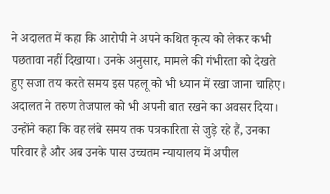ने अदालत में कहा कि आरोपी ने अपने कथित कृत्य को लेकर कभी पछतावा नहीं दिखाया। उनके अनुसार, मामले की गंभीरता को देखते हुए सजा तय करते समय इस पहलू को भी ध्यान में रखा जाना चाहिए।
अदालत ने तरुण तेजपाल को भी अपनी बात रखने का अवसर दिया। उन्होंने कहा कि वह लंबे समय तक पत्रकारिता से जुड़े रहे हैं, उनका परिवार है और अब उनके पास उच्चतम न्यायालय में अपील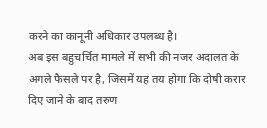करने का कानूनी अधिकार उपलब्ध है।
अब इस बहुचर्चित मामले में सभी की नजर अदालत के अगले फैसले पर है, जिसमें यह तय होगा कि दोषी करार दिए जाने के बाद तरुण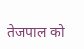तेजपाल को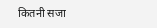कितनी सजा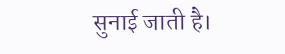सुनाई जाती है।